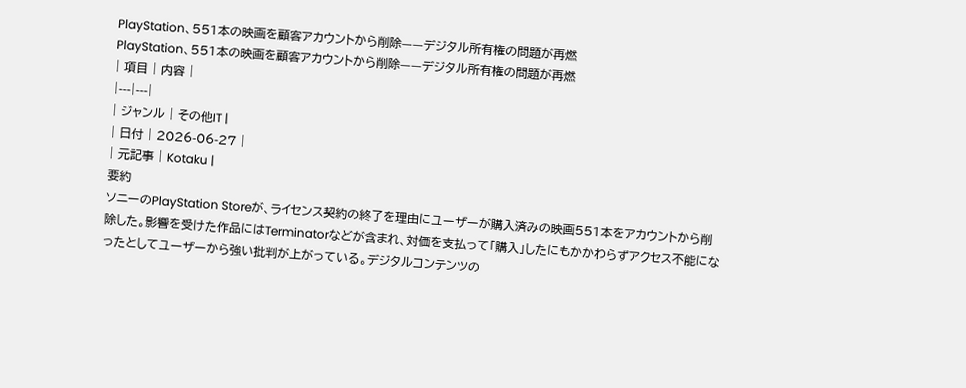PlayStation、551本の映画を顧客アカウントから削除——デジタル所有権の問題が再燃
PlayStation、551本の映画を顧客アカウントから削除——デジタル所有権の問題が再燃
| 項目 | 内容 |
|---|---|
| ジャンル | その他IT |
| 日付 | 2026-06-27 |
| 元記事 | Kotaku |
要約
ソニーのPlayStation Storeが、ライセンス契約の終了を理由にユーザーが購入済みの映画551本をアカウントから削除した。影響を受けた作品にはTerminatorなどが含まれ、対価を支払って「購入」したにもかかわらずアクセス不能になったとしてユーザーから強い批判が上がっている。デジタルコンテンツの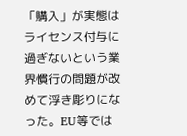「購入」が実態はライセンス付与に過ぎないという業界慣行の問題が改めて浮き彫りになった。EU等では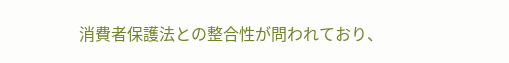消費者保護法との整合性が問われており、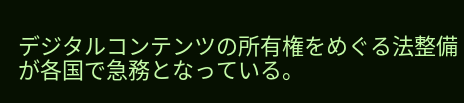デジタルコンテンツの所有権をめぐる法整備が各国で急務となっている。